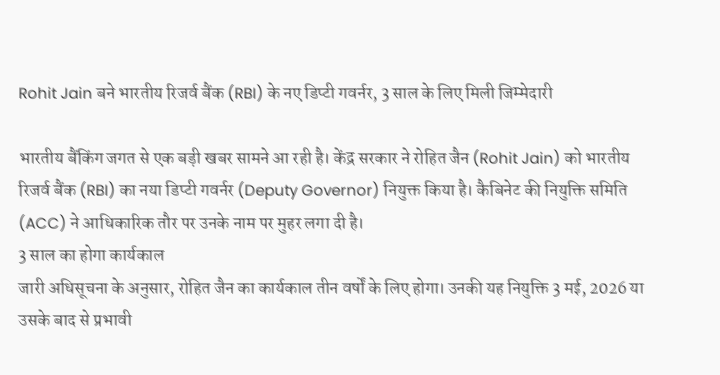Rohit Jain बने भारतीय रिजर्व बैंक (RBI) के नए डिप्टी गवर्नर, 3 साल के लिए मिली जिम्मेदारी

भारतीय बैंकिंग जगत से एक बड़ी खबर सामने आ रही है। केंद्र सरकार ने रोहित जैन (Rohit Jain) को भारतीय रिजर्व बैंक (RBI) का नया डिप्टी गवर्नर (Deputy Governor) नियुक्त किया है। कैबिनेट की नियुक्ति समिति (ACC) ने आधिकारिक तौर पर उनके नाम पर मुहर लगा दी है।
3 साल का होगा कार्यकाल
जारी अधिसूचना के अनुसार, रोहित जैन का कार्यकाल तीन वर्षों के लिए होगा। उनकी यह नियुक्ति 3 मई, 2026 या उसके बाद से प्रभावी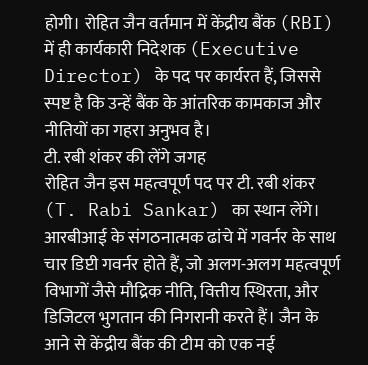होगी। रोहित जैन वर्तमान में केंद्रीय बैंक (RBI) में ही कार्यकारी निदेशक (Executive Director) के पद पर कार्यरत हैं, जिससे स्पष्ट है कि उन्हें बैंक के आंतरिक कामकाज और नीतियों का गहरा अनुभव है।
टी. रबी शंकर की लेंगे जगह
रोहित जैन इस महत्वपूर्ण पद पर टी. रबी शंकर (T. Rabi Sankar) का स्थान लेंगे। आरबीआई के संगठनात्मक ढांचे में गवर्नर के साथ चार डिप्टी गवर्नर होते हैं, जो अलग-अलग महत्वपूर्ण विभागों जैसे मौद्रिक नीति, वित्तीय स्थिरता, और डिजिटल भुगतान की निगरानी करते हैं। जैन के आने से केंद्रीय बैंक की टीम को एक नई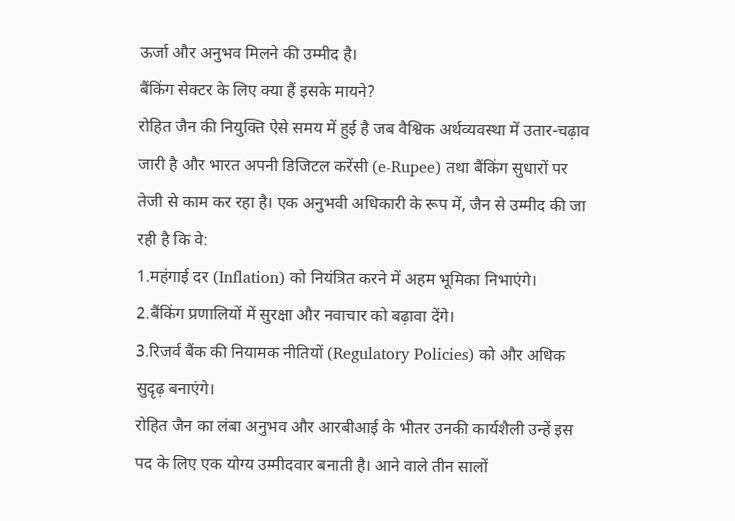ऊर्जा और अनुभव मिलने की उम्मीद है।
बैंकिंग सेक्टर के लिए क्या हैं इसके मायने?
रोहित जैन की नियुक्ति ऐसे समय में हुई है जब वैश्विक अर्थव्यवस्था में उतार-चढ़ाव जारी है और भारत अपनी डिजिटल करेंसी (e-Rupee) तथा बैंकिंग सुधारों पर तेजी से काम कर रहा है। एक अनुभवी अधिकारी के रूप में, जैन से उम्मीद की जा रही है कि वे:
1.महंगाई दर (Inflation) को नियंत्रित करने में अहम भूमिका निभाएंगे।
2.बैंकिंग प्रणालियों में सुरक्षा और नवाचार को बढ़ावा देंगे।
3.रिजर्व बैंक की नियामक नीतियों (Regulatory Policies) को और अधिक सुदृढ़ बनाएंगे।
रोहित जैन का लंबा अनुभव और आरबीआई के भीतर उनकी कार्यशैली उन्हें इस पद के लिए एक योग्य उम्मीदवार बनाती है। आने वाले तीन सालों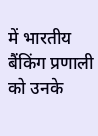में भारतीय बैंकिंग प्रणाली को उनके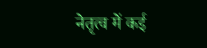नेतृत्व में कई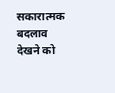सकारात्मक बदलाव देखने को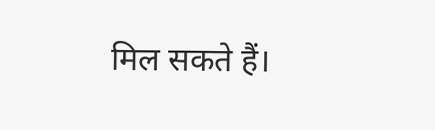मिल सकते हैं।